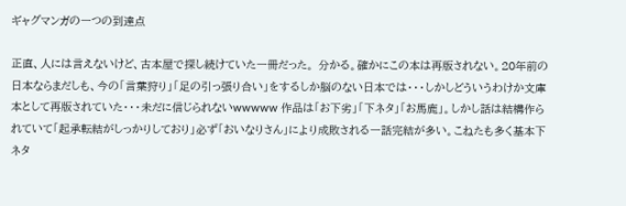ギャグマンガの一つの到達点

正直、人には言えないけど、古本屋で探し続けていた一冊だった。 分かる。確かにこの本は再版されない。20年前の日本ならまだしも、今の「言葉狩り」「足の引っ張り合い」をするしか脳のない日本では・・・しかしどういうわけか文庫本として再版されていた・・・未だに信じられないwwwww 作品は「お下劣」「下ネタ」「お馬鹿」。しかし話は結構作られていて「起承転結がしっかりしており」必ず「おいなりさん」により成敗される一話完結が多い。こねたも多く基本下ネタ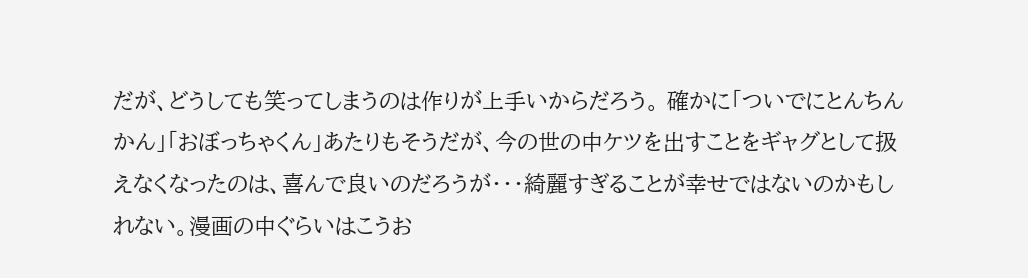だが、どうしても笑ってしまうのは作りが上手いからだろう。 確かに「ついでにとんちんかん」「おぼっちゃくん」あたりもそうだが、今の世の中ケツを出すことをギャグとして扱えなくなったのは、喜んで良いのだろうが・・・綺麗すぎることが幸せではないのかもしれない。漫画の中ぐらいはこうお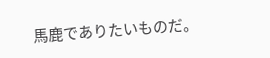馬鹿でありたいものだ。